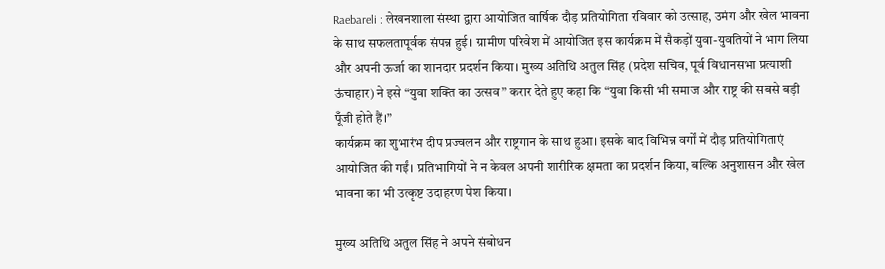Raebareli : लेखनशाला संस्था द्वारा आयोजित वार्षिक दौड़ प्रतियोगिता रविवार को उत्साह, उमंग और खेल भावना के साथ सफलतापूर्वक संपन्न हुई। ग्रामीण परिवेश में आयोजित इस कार्यक्रम में सैकड़ों युवा-युवतियों ने भाग लिया और अपनी ऊर्जा का शानदार प्रदर्शन किया। मुख्य अतिथि अतुल सिंह (प्रदेश सचिव, पूर्व विधानसभा प्रत्याशी ऊंचाहार) ने इसे “युवा शक्ति का उत्सव” करार देते हुए कहा कि “युवा किसी भी समाज और राष्ट्र की सबसे बड़ी पूँजी होते हैं।”
कार्यक्रम का शुभारंभ दीप प्रज्वलन और राष्ट्रगान के साथ हुआ। इसके बाद विभिन्न वर्गों में दौड़ प्रतियोगिताएं आयोजित की गईं। प्रतिभागियों ने न केवल अपनी शारीरिक क्षमता का प्रदर्शन किया, बल्कि अनुशासन और खेल भावना का भी उत्कृष्ट उदाहरण पेश किया।

मुख्य अतिथि अतुल सिंह ने अपने संबोधन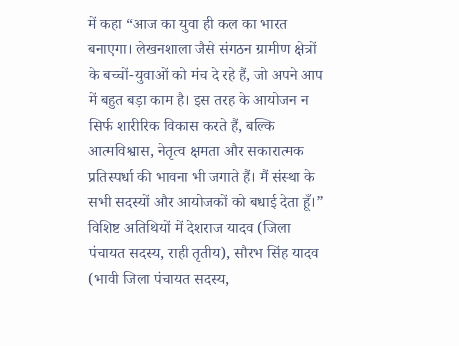में कहा “आज का युवा ही कल का भारत बनाएगा। लेखनशाला जैसे संगठन ग्रामीण क्षेत्रों के बच्चों-युवाओं को मंच दे रहे हैं, जो अपने आप में बहुत बड़ा काम है। इस तरह के आयोजन न सिर्फ शारीरिक विकास करते हैं, बल्कि आत्मविश्वास, नेतृत्व क्षमता और सकारात्मक प्रतिस्पर्धा की भावना भी जगाते हैं। मैं संस्था के सभी सदस्यों और आयोजकों को बधाई देता हूँ।”
विशिष्ट अतिथियों में देशराज यादव (जिला पंचायत सदस्य, राही तृतीय), सौरभ सिंह यादव (भावी जिला पंचायत सदस्य,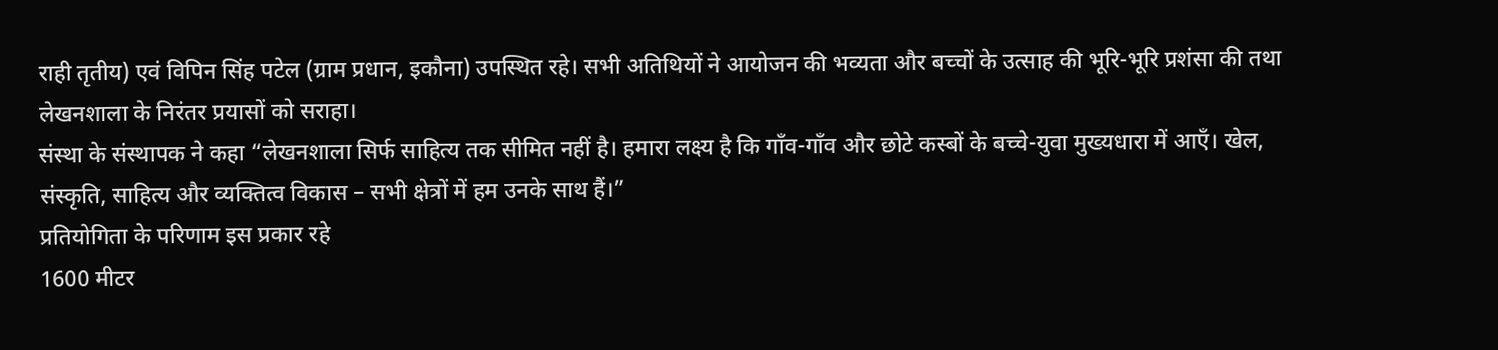राही तृतीय) एवं विपिन सिंह पटेल (ग्राम प्रधान, इकौना) उपस्थित रहे। सभी अतिथियों ने आयोजन की भव्यता और बच्चों के उत्साह की भूरि-भूरि प्रशंसा की तथा लेखनशाला के निरंतर प्रयासों को सराहा।
संस्था के संस्थापक ने कहा “लेखनशाला सिर्फ साहित्य तक सीमित नहीं है। हमारा लक्ष्य है कि गाँव-गाँव और छोटे कस्बों के बच्चे-युवा मुख्यधारा में आएँ। खेल, संस्कृति, साहित्य और व्यक्तित्व विकास – सभी क्षेत्रों में हम उनके साथ हैं।”
प्रतियोगिता के परिणाम इस प्रकार रहे
1600 मीटर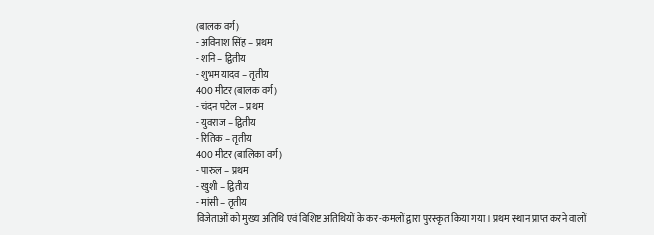(बालक वर्ग)
- अविनाश सिंह – प्रथम
- शनि – द्वितीय
- शुभम यादव – तृतीय
400 मीटर (बालक वर्ग)
- चंदन पटेल – प्रथम
- युवराज – द्वितीय
- रितिक – तृतीय
400 मीटर (बालिका वर्ग)
- पारुल – प्रथम
- खुशी – द्वितीय
- मांसी – तृतीय
विजेताओं को मुख्य अतिथि एवं विशिष्ट अतिथियों के कर-कमलों द्वारा पुरस्कृत किया गया। प्रथम स्थान प्राप्त करने वालों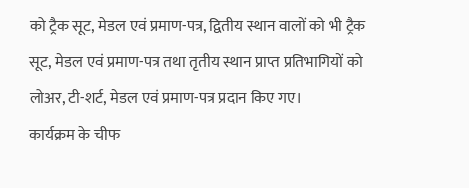को ट्रैक सूट, मेडल एवं प्रमाण-पत्र, द्वितीय स्थान वालों को भी ट्रैक सूट, मेडल एवं प्रमाण-पत्र तथा तृतीय स्थान प्राप्त प्रतिभागियों को लोअर, टी-शर्ट, मेडल एवं प्रमाण-पत्र प्रदान किए गए।
कार्यक्रम के चीफ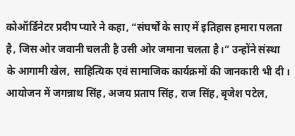कोऑर्डिनेटर प्रदीप प्यारे ने कहा, “संघर्षों के साए में इतिहास हमारा पलता है, जिस ओर जवानी चलती है उसी ओर जमाना चलता है।” उन्होंने संस्था के आगामी खेल, साहित्यिक एवं सामाजिक कार्यक्रमों की जानकारी भी दी।
आयोजन में जगन्नाथ सिंह, अजय प्रताप सिंह, राज सिंह, बृजेश पटेल,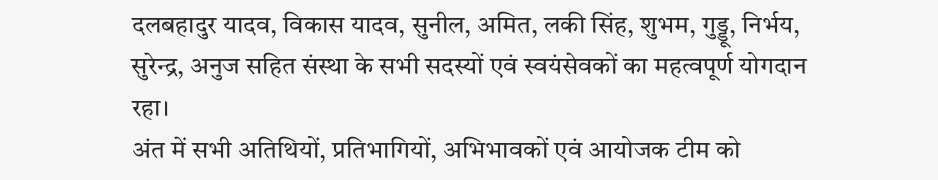दलबहादुर यादव, विकास यादव, सुनील, अमित, लकी सिंह, शुभम, गुड्डू, निर्भय, सुरेन्द्र, अनुज सहित संस्था के सभी सदस्यों एवं स्वयंसेवकों का महत्वपूर्ण योगदान रहा।
अंत में सभी अतिथियों, प्रतिभागियों, अभिभावकों एवं आयोजक टीम को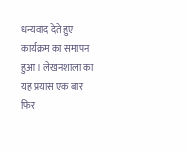धन्यवाद देते हुए कार्यक्रम का समापन हुआ। लेखनशाला का यह प्रयास एक बार फिर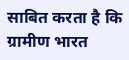साबित करता है कि ग्रामीण भारत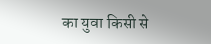का युवा किसी से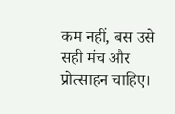कम नहीं, बस उसे सही मंच और प्रोत्साहन चाहिए।